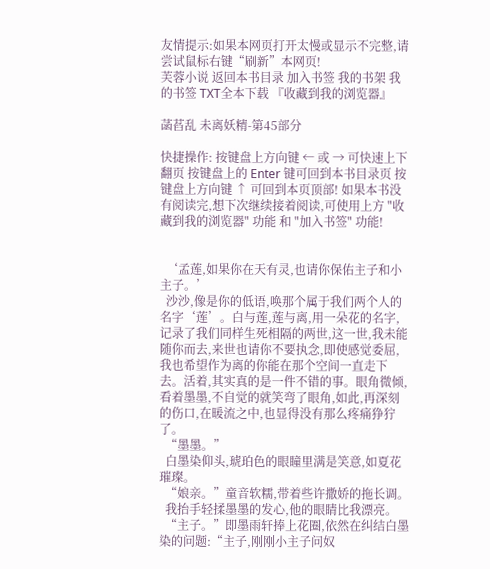友情提示:如果本网页打开太慢或显示不完整,请尝试鼠标右键“刷新”本网页!
芙蓉小说 返回本书目录 加入书签 我的书架 我的书签 TXT全本下载 『收藏到我的浏览器』

菡萏乱 未离妖精-第45部分

快捷操作: 按键盘上方向键 ← 或 → 可快速上下翻页 按键盘上的 Enter 键可回到本书目录页 按键盘上方向键 ↑ 可回到本页顶部! 如果本书没有阅读完,想下次继续接着阅读,可使用上方 "收藏到我的浏览器" 功能 和 "加入书签" 功能!


  ‘孟莲,如果你在天有灵,也请你保佑主子和小主子。’
  沙沙,像是你的低语,唤那个属于我们两个人的名字‘莲’。白与莲,莲与离,用一朵花的名字,记录了我们同样生死相隔的两世,这一世,我未能随你而去,来世也请你不要执念,即使感觉委屈,我也希望作为离的你能在那个空间一直走下去。活着,其实真的是一件不错的事。眼角微倾,看着墨墨,不自觉的就笑弯了眼角,如此,再深刻的伤口,在暖流之中,也显得没有那么疼痛狰狞了。
  “墨墨。”
  白墨染仰头,琥珀色的眼瞳里满是笑意,如夏花璀璨。
  “娘亲。”童音软糯,带着些许撒娇的拖长调。
  我抬手轻揉墨墨的发心,他的眼睛比我漂亮。
  “主子。”即墨雨轩捧上花圈,依然在纠结白墨染的问题:“主子,刚刚小主子问奴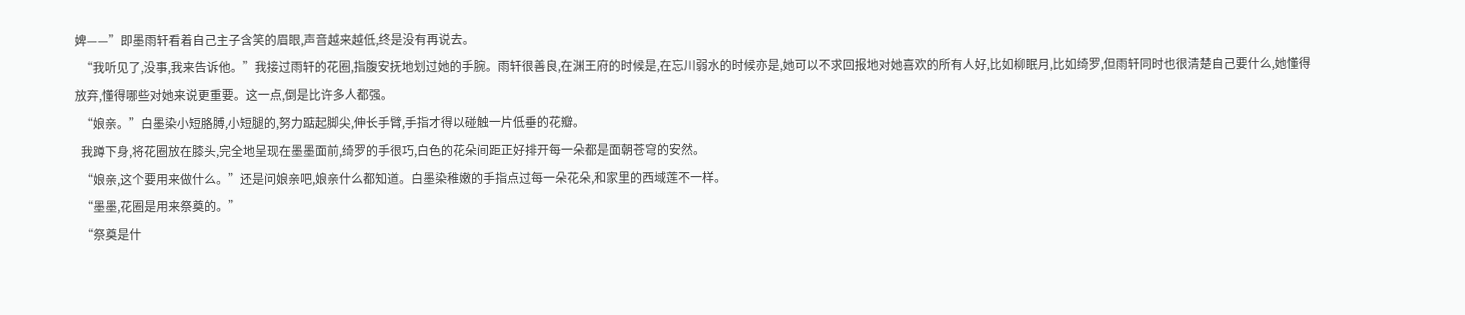婢——”即墨雨轩看着自己主子含笑的眉眼,声音越来越低,终是没有再说去。
  “我听见了,没事,我来告诉他。”我接过雨轩的花圈,指腹安抚地划过她的手腕。雨轩很善良,在渊王府的时候是,在忘川弱水的时候亦是,她可以不求回报地对她喜欢的所有人好,比如柳眠月,比如绮罗,但雨轩同时也很清楚自己要什么,她懂得放弃,懂得哪些对她来说更重要。这一点,倒是比许多人都强。
  “娘亲。”白墨染小短胳膊,小短腿的,努力踮起脚尖,伸长手臂,手指才得以碰触一片低垂的花瓣。
  我蹲下身,将花圈放在膝头,完全地呈现在墨墨面前,绮罗的手很巧,白色的花朵间距正好排开每一朵都是面朝苍穹的安然。
  “娘亲,这个要用来做什么。”还是问娘亲吧,娘亲什么都知道。白墨染稚嫩的手指点过每一朵花朵,和家里的西域莲不一样。
  “墨墨,花圈是用来祭奠的。”
  “祭奠是什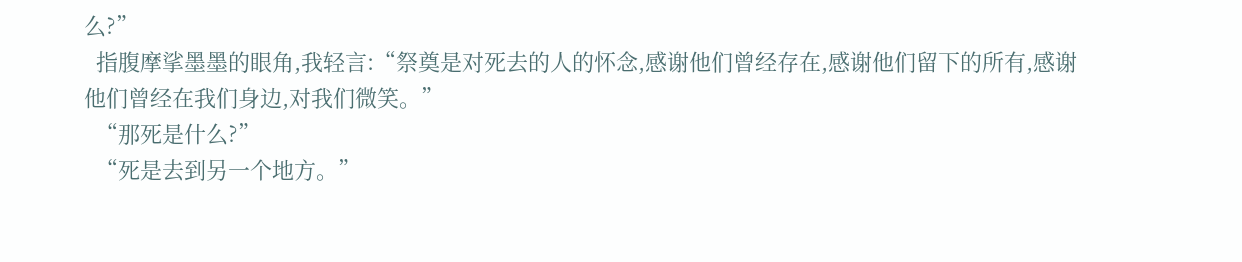么?”
  指腹摩挲墨墨的眼角,我轻言:“祭奠是对死去的人的怀念,感谢他们曾经存在,感谢他们留下的所有,感谢他们曾经在我们身边,对我们微笑。”
  “那死是什么?”
  “死是去到另一个地方。”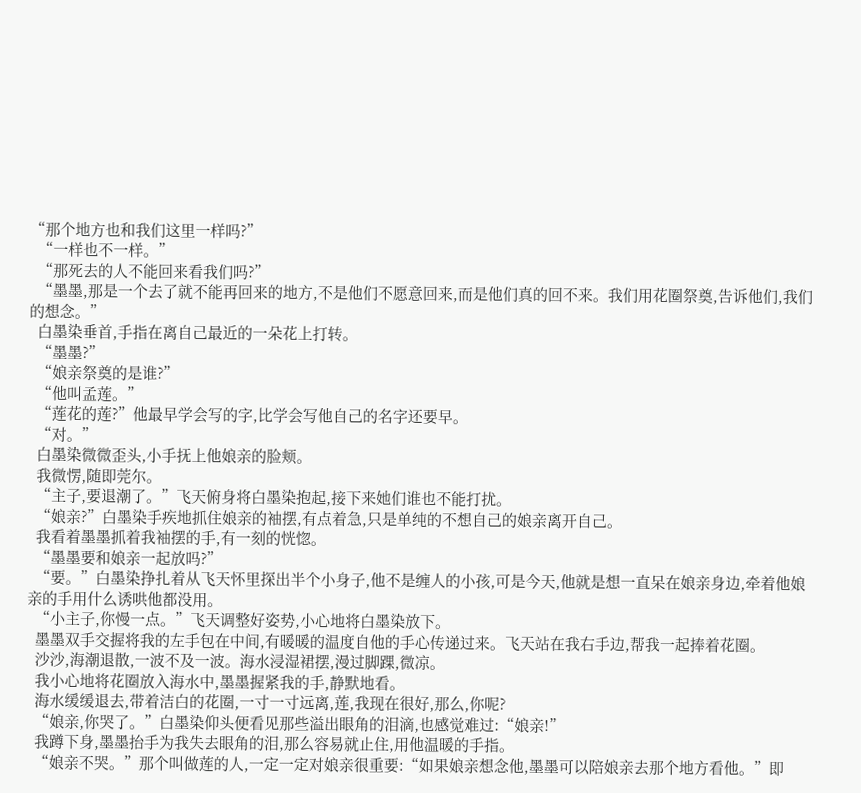“那个地方也和我们这里一样吗?”
  “一样也不一样。”
  “那死去的人不能回来看我们吗?”
  “墨墨,那是一个去了就不能再回来的地方,不是他们不愿意回来,而是他们真的回不来。我们用花圈祭奠,告诉他们,我们的想念。”
  白墨染垂首,手指在离自己最近的一朵花上打转。
  “墨墨?”
  “娘亲祭奠的是谁?”
  “他叫孟莲。”
  “莲花的莲?”他最早学会写的字,比学会写他自己的名字还要早。
  “对。”
  白墨染微微歪头,小手抚上他娘亲的脸颊。
  我微愣,随即莞尔。
  “主子,要退潮了。”飞天俯身将白墨染抱起,接下来她们谁也不能打扰。
  “娘亲?”白墨染手疾地抓住娘亲的袖摆,有点着急,只是单纯的不想自己的娘亲离开自己。
  我看着墨墨抓着我袖摆的手,有一刻的恍惚。
  “墨墨要和娘亲一起放吗?”
  “要。”白墨染挣扎着从飞天怀里探出半个小身子,他不是缠人的小孩,可是今天,他就是想一直呆在娘亲身边,牵着他娘亲的手用什么诱哄他都没用。
  “小主子,你慢一点。”飞天调整好姿势,小心地将白墨染放下。
  墨墨双手交握将我的左手包在中间,有暖暖的温度自他的手心传递过来。飞天站在我右手边,帮我一起捧着花圈。
  沙沙,海潮退散,一波不及一波。海水浸湿裙摆,漫过脚踝,微凉。
  我小心地将花圈放入海水中,墨墨握紧我的手,静默地看。
  海水缓缓退去,带着洁白的花圈,一寸一寸远离,莲,我现在很好,那么,你呢?
  “娘亲,你哭了。”白墨染仰头便看见那些溢出眼角的泪滴,也感觉难过:“娘亲!”
  我蹲下身,墨墨抬手为我失去眼角的泪,那么容易就止住,用他温暖的手指。
  “娘亲不哭。”那个叫做莲的人,一定一定对娘亲很重要:“如果娘亲想念他,墨墨可以陪娘亲去那个地方看他。”即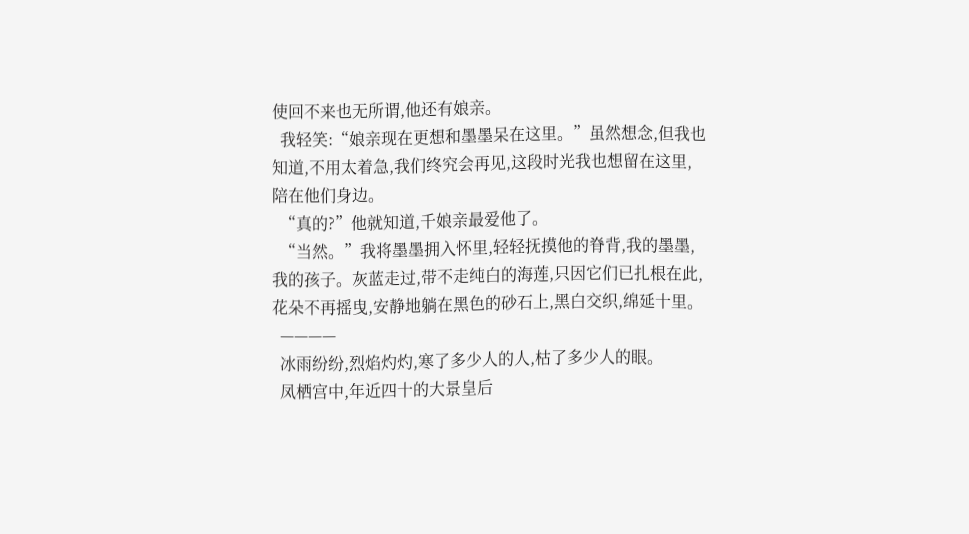使回不来也无所谓,他还有娘亲。
  我轻笑:“娘亲现在更想和墨墨呆在这里。”虽然想念,但我也知道,不用太着急,我们终究会再见,这段时光我也想留在这里,陪在他们身边。
  “真的?”他就知道,千娘亲最爱他了。
  “当然。”我将墨墨拥入怀里,轻轻抚摸他的脊背,我的墨墨,我的孩子。灰蓝走过,带不走纯白的海莲,只因它们已扎根在此,花朵不再摇曳,安静地躺在黑色的砂石上,黑白交织,绵延十里。
  ————
  冰雨纷纷,烈焰灼灼,寒了多少人的人,枯了多少人的眼。
  凤栖宫中,年近四十的大景皇后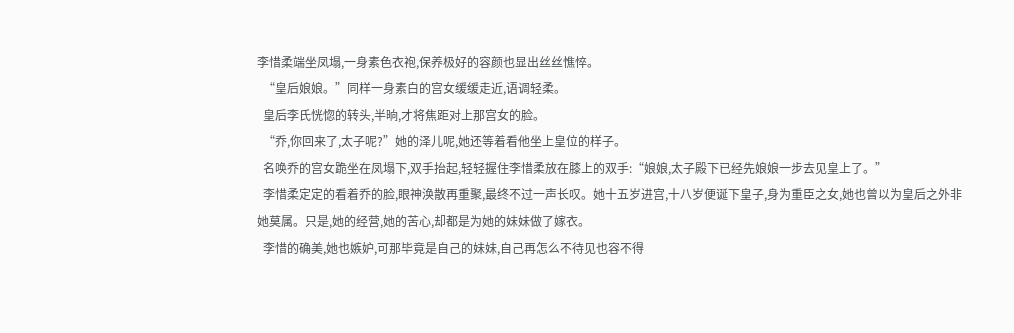李惜柔端坐凤塌,一身素色衣袍,保养极好的容颜也显出丝丝憔悴。
  “皇后娘娘。”同样一身素白的宫女缓缓走近,语调轻柔。
  皇后李氏恍惚的转头,半晌,才将焦距对上那宫女的脸。
  “乔,你回来了,太子呢?”她的泽儿呢,她还等着看他坐上皇位的样子。
  名唤乔的宫女跪坐在凤塌下,双手抬起,轻轻握住李惜柔放在膝上的双手:“娘娘,太子殿下已经先娘娘一步去见皇上了。”
  李惜柔定定的看着乔的脸,眼神涣散再重聚,最终不过一声长叹。她十五岁进宫,十八岁便诞下皇子,身为重臣之女,她也曾以为皇后之外非她莫属。只是,她的经营,她的苦心,却都是为她的妹妹做了嫁衣。
  李惜的确美,她也嫉妒,可那毕竟是自己的妹妹,自己再怎么不待见也容不得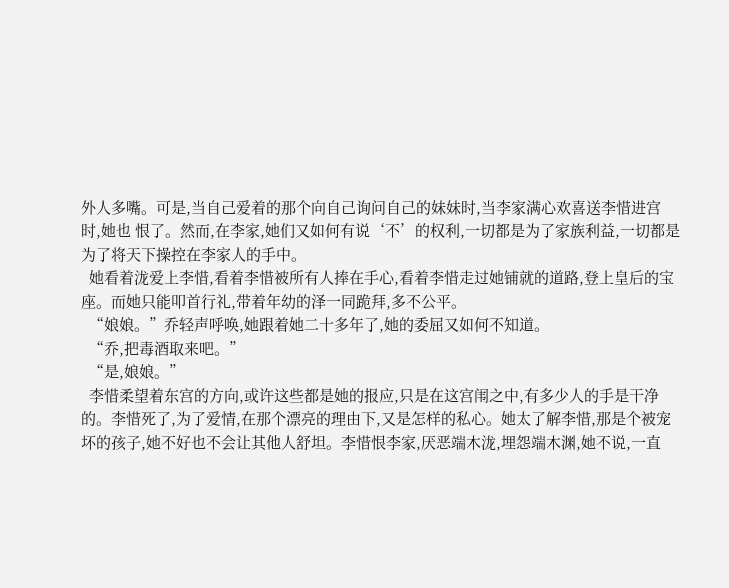外人多嘴。可是,当自己爱着的那个向自己询问自己的妹妹时,当李家满心欢喜送李惜进宫时,她也 恨了。然而,在李家,她们又如何有说‘不’的权利,一切都是为了家族利益,一切都是为了将天下操控在李家人的手中。
  她看着泷爱上李惜,看着李惜被所有人捧在手心,看着李惜走过她铺就的道路,登上皇后的宝座。而她只能叩首行礼,带着年幼的泽一同跪拜,多不公平。
  “娘娘。”乔轻声呼唤,她跟着她二十多年了,她的委屈又如何不知道。
  “乔,把毒酒取来吧。”
  “是,娘娘。”
  李惜柔望着东宫的方向,或许这些都是她的报应,只是在这宫闱之中,有多少人的手是干净的。李惜死了,为了爱情,在那个漂亮的理由下,又是怎样的私心。她太了解李惜,那是个被宠坏的孩子,她不好也不会让其他人舒坦。李惜恨李家,厌恶端木泷,埋怨端木渊,她不说,一直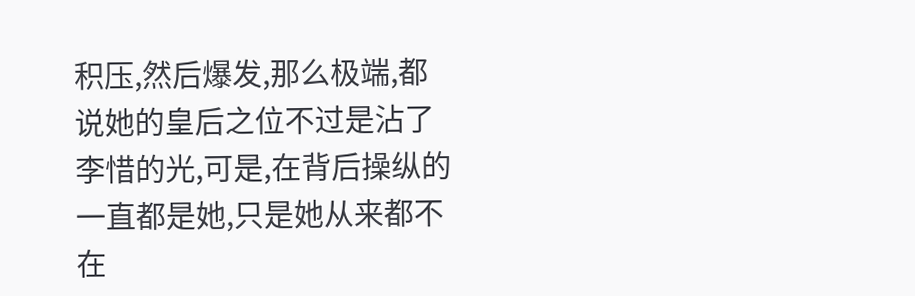积压,然后爆发,那么极端,都说她的皇后之位不过是沾了李惜的光,可是,在背后操纵的一直都是她,只是她从来都不在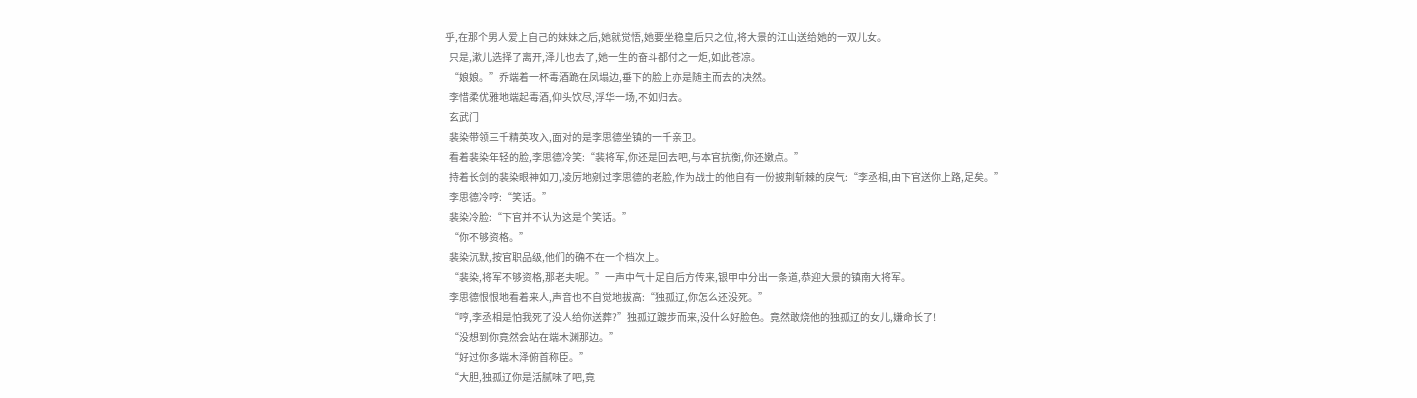乎,在那个男人爱上自己的妹妹之后,她就觉悟,她要坐稳皇后只之位,将大景的江山送给她的一双儿女。
  只是,漱儿选择了离开,泽儿也去了,她一生的奋斗都付之一炬,如此苍凉。
  “娘娘。”乔端着一杯毒酒跪在凤塌边,垂下的脸上亦是随主而去的决然。
  李惜柔优雅地端起毒酒,仰头饮尽,浮华一场,不如归去。
  玄武门
  裴染带领三千精英攻入,面对的是李思德坐镇的一千亲卫。
  看着裴染年轻的脸,李思德冷笑:“裴将军,你还是回去吧,与本官抗衡,你还嫩点。”
  持着长剑的裴染眼神如刀,凌厉地剜过李思德的老脸,作为战士的他自有一份披荆斩棘的戾气:“李丞相,由下官送你上路,足矣。”
  李思德冷哼:“笑话。”
  裴染冷脸:“下官并不认为这是个笑话。”
  “你不够资格。”
  裴染沉默,按官职品级,他们的确不在一个档次上。
  “裴染,将军不够资格,那老夫呢。”一声中气十足自后方传来,银甲中分出一条道,恭迎大景的镇南大将军。
  李思德恨恨地看着来人,声音也不自觉地拔高:“独孤辽,你怎么还没死。”
  “哼,李丞相是怕我死了没人给你送葬?”独孤辽踱步而来,没什么好脸色。竟然敢烧他的独孤辽的女儿,嫌命长了!
  “没想到你竟然会站在端木渊那边。”
  “好过你多端木泽俯首称臣。”
  “大胆,独孤辽你是活腻味了吧,竟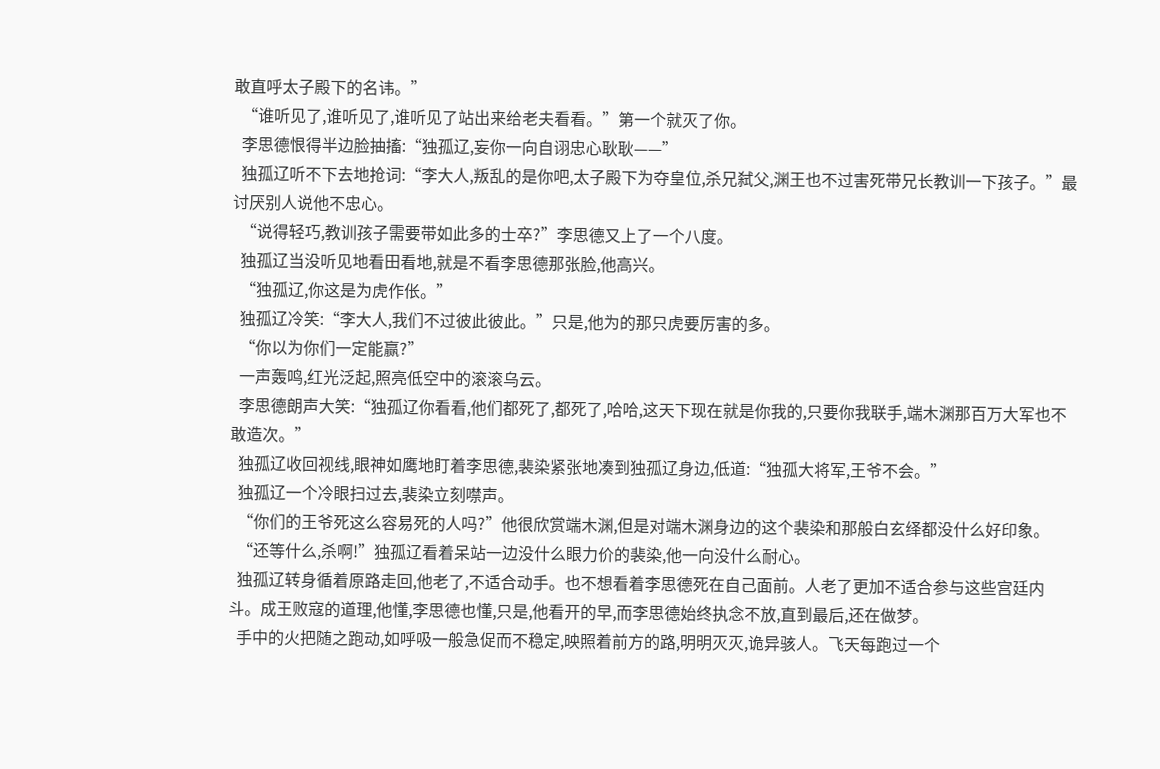敢直呼太子殿下的名讳。”
  “谁听见了,谁听见了,谁听见了站出来给老夫看看。”第一个就灭了你。
  李思德恨得半边脸抽搐:“独孤辽,妄你一向自诩忠心耿耿——”
  独孤辽听不下去地抢词:“李大人,叛乱的是你吧,太子殿下为夺皇位,杀兄弑父,渊王也不过害死带兄长教训一下孩子。”最讨厌别人说他不忠心。
  “说得轻巧,教训孩子需要带如此多的士卒?”李思德又上了一个八度。
  独孤辽当没听见地看田看地,就是不看李思德那张脸,他高兴。
  “独孤辽,你这是为虎作伥。”
  独孤辽冷笑:“李大人,我们不过彼此彼此。”只是,他为的那只虎要厉害的多。
  “你以为你们一定能赢?”
  一声轰鸣,红光泛起,照亮低空中的滚滚乌云。
  李思德朗声大笑:“独孤辽你看看,他们都死了,都死了,哈哈,这天下现在就是你我的,只要你我联手,端木渊那百万大军也不敢造次。”
  独孤辽收回视线,眼神如鹰地盯着李思德,裴染紧张地凑到独孤辽身边,低道:“独孤大将军,王爷不会。”
  独孤辽一个冷眼扫过去,裴染立刻噤声。
  “你们的王爷死这么容易死的人吗?”他很欣赏端木渊,但是对端木渊身边的这个裴染和那般白玄绎都没什么好印象。
  “还等什么,杀啊!”独孤辽看着呆站一边没什么眼力价的裴染,他一向没什么耐心。
  独孤辽转身循着原路走回,他老了,不适合动手。也不想看着李思德死在自己面前。人老了更加不适合参与这些宫廷内斗。成王败寇的道理,他懂,李思德也懂,只是,他看开的早,而李思德始终执念不放,直到最后,还在做梦。
  手中的火把随之跑动,如呼吸一般急促而不稳定,映照着前方的路,明明灭灭,诡异骇人。飞天每跑过一个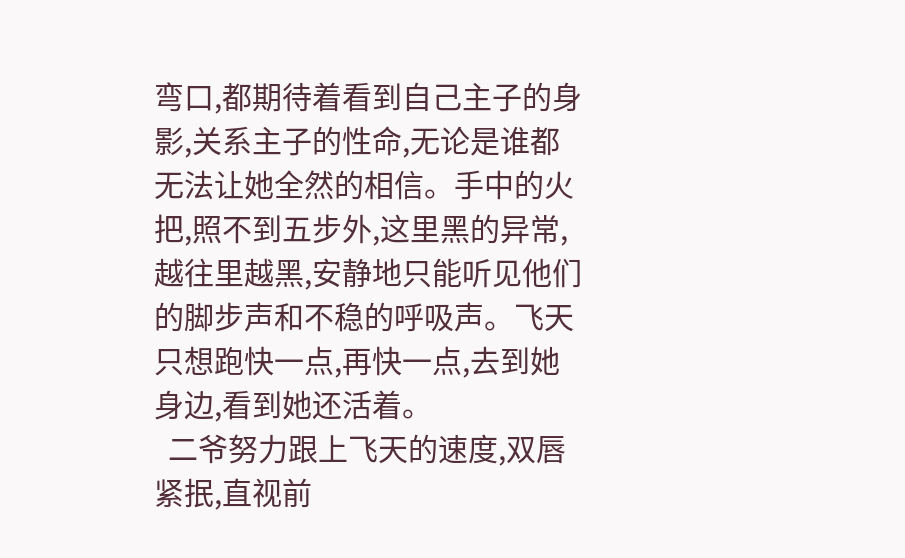弯口,都期待着看到自己主子的身影,关系主子的性命,无论是谁都无法让她全然的相信。手中的火把,照不到五步外,这里黑的异常,越往里越黑,安静地只能听见他们的脚步声和不稳的呼吸声。飞天只想跑快一点,再快一点,去到她身边,看到她还活着。
  二爷努力跟上飞天的速度,双唇紧抿,直视前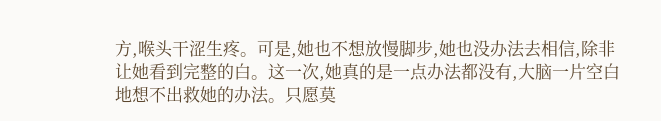方,喉头干涩生疼。可是,她也不想放慢脚步,她也没办法去相信,除非让她看到完整的白。这一次,她真的是一点办法都没有,大脑一片空白地想不出救她的办法。只愿莫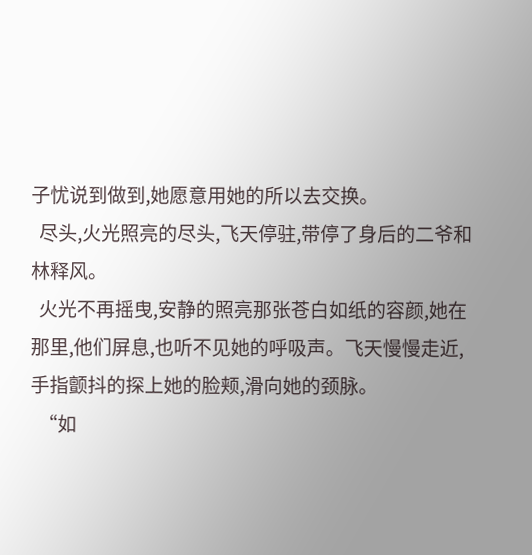子忧说到做到,她愿意用她的所以去交换。
  尽头,火光照亮的尽头,飞天停驻,带停了身后的二爷和林释风。
  火光不再摇曳,安静的照亮那张苍白如纸的容颜,她在那里,他们屏息,也听不见她的呼吸声。飞天慢慢走近,手指颤抖的探上她的脸颊,滑向她的颈脉。
  “如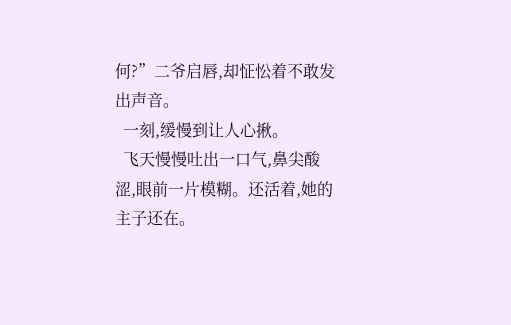何?”二爷启唇,却怔忪着不敢发出声音。
  一刻,缓慢到让人心揪。
  飞天慢慢吐出一口气,鼻尖酸涩,眼前一片模糊。还活着,她的主子还在。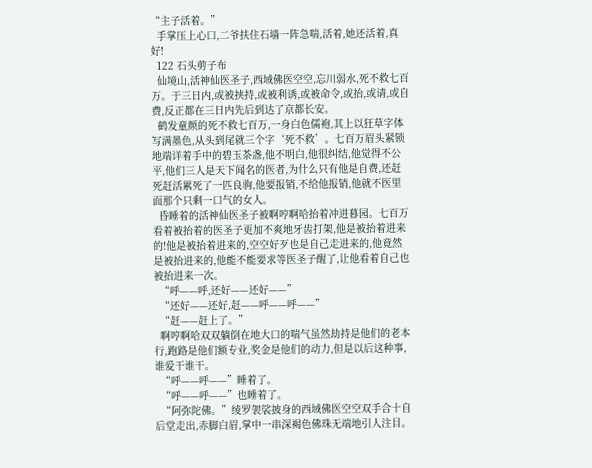“主子活着。”
  手掌压上心口,二爷扶住石墙一阵急喘,活着,她还活着,真好!
  122 石头剪子布
  仙境山,活神仙医圣子,西域佛医空空,忘川弱水,死不救七百万。于三日内,或被挟持,或被利诱,或被命令,或抬,或请,或自费,反正都在三日内先后到达了京都长安。
  鹤发童颜的死不救七百万,一身白色儒袍,其上以狂草字体写满墨色,从头到尾就三个字‘死不救’。七百万眉头紧锁地端详着手中的碧玉茶盏,他不明白,他很纠结,他觉得不公平,他们三人是天下闻名的医者,为什么只有他是自费,还赶死赶活累死了一匹良驹,他要报销,不给他报销,他就不医里面那个只剩一口气的女人。
  昏睡着的活神仙医圣子被啊哼啊哈抬着冲进暮园。七百万看着被抬着的医圣子更加不爽地牙齿打架,他是被抬着进来的!他是被抬着进来的,空空好歹也是自己走进来的,他竟然是被抬进来的,他能不能要求等医圣子醒了,让他看着自己也被抬进来一次。
  “呼——呼,还好——还好——”
  “还好——还好,赶——呼——呼——”
  “赶——赶上了。”
  啊哼啊哈双双躺倒在地大口的喘气虽然劫持是他们的老本行,跑路是他们额专业,奖金是他们的动力,但是以后这种事,谁爱干谁干。
  “呼——呼——”睡着了。
  “呼——呼——”也睡着了。
  “阿弥陀佛。”绫罗袈裟披身的西域佛医空空双手合十自后堂走出,赤脚白眉,掌中一串深褐色佛珠无端地引人注目。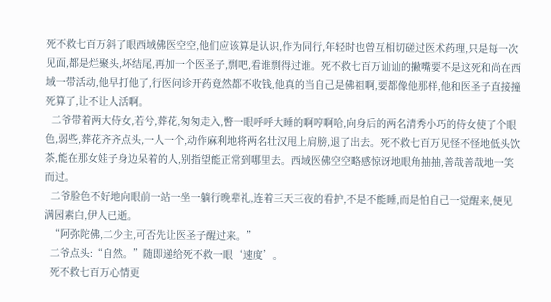死不救七百万斜了眼西域佛医空空,他们应该算是认识,作为同行,年轻时也曾互相切磋过医术药理,只是每一次见面,都是烂聚头,坏结尾,再加一个医圣子,剽吧,看谁剽得过谁。死不救七百万讪讪的撇嘴要不是这死和尚在西域一带活动,他早打他了,行医问诊开药竟然都不收钱,他真的当自己是佛祖啊,要都像他那样,他和医圣子直接撞死算了,让不让人活啊。
  二爷带着两大侍女,若兮,葬花,匆匆走入,瞥一眼呼呼大睡的啊哼啊哈,向身后的两名清秀小巧的侍女使了个眼色,弱些,葬花齐齐点头,一人一个,动作麻利地将两名壮汉甩上肩膀,退了出去。死不救七百万见怪不怪地低头饮茶,能在那女娃子身边呆着的人,别指望能正常到哪里去。西域医佛空空略感惊讶地眼角抽抽,善哉善哉地一笑而过。
  二爷脸色不好地向眼前一站一坐一躺行晚辈礼,连着三天三夜的看护,不是不能睡,而是怕自己一觉醒来,便见满园素白,伊人已逝。
  “阿弥陀佛,二少主,可否先让医圣子醒过来。”
  二爷点头:“自然。”随即递给死不救一眼‘速度’。
  死不救七百万心情更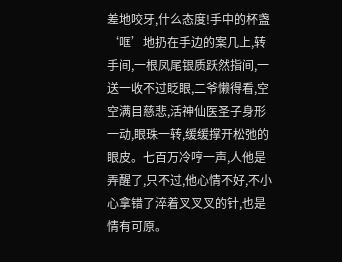差地咬牙,什么态度!手中的杯盏‘哐’地扔在手边的案几上,转手间,一根凤尾银质跃然指间,一送一收不过眨眼,二爷懒得看,空空满目慈悲,活神仙医圣子身形一动,眼珠一转,缓缓撑开松弛的眼皮。七百万冷哼一声,人他是弄醒了,只不过,他心情不好,不小心拿错了淬着叉叉叉的针,也是情有可原。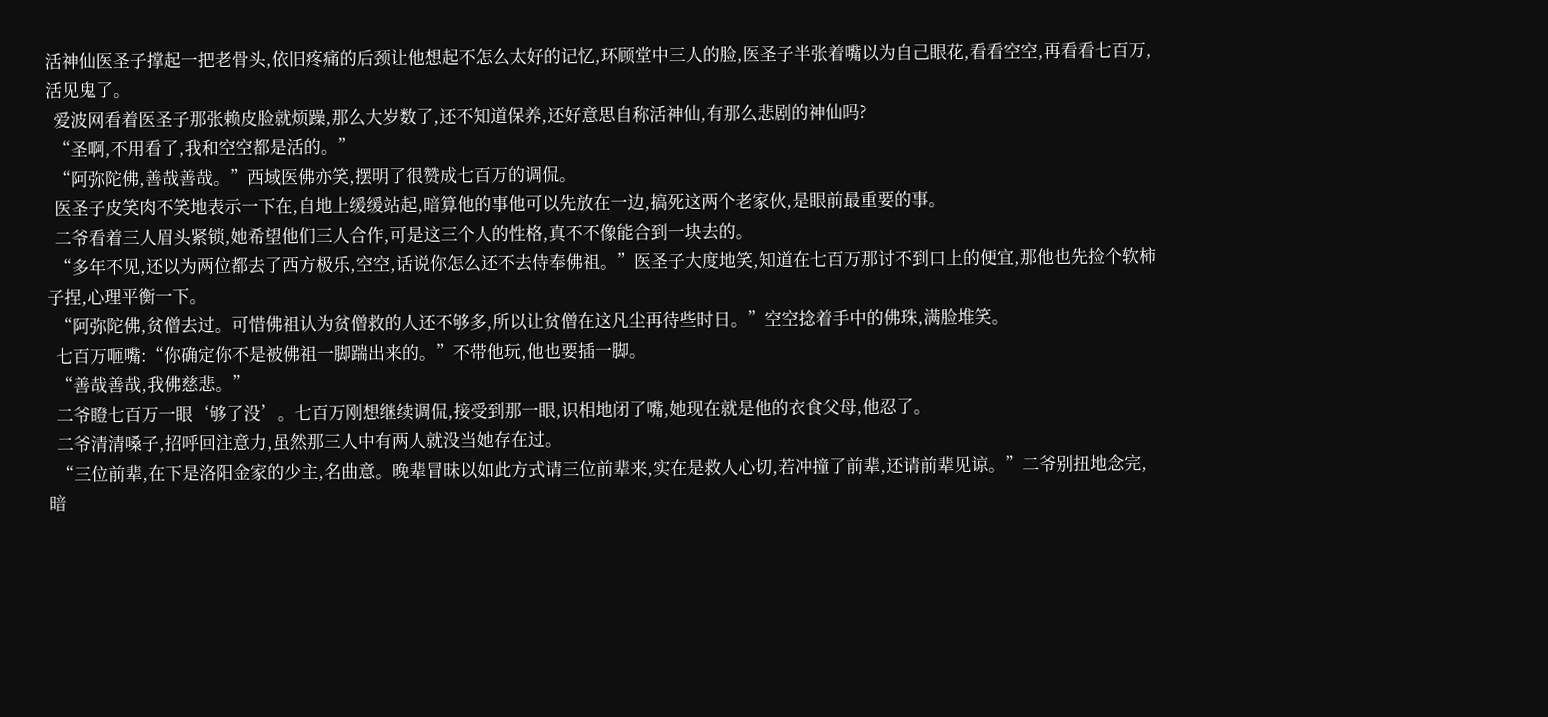活神仙医圣子撑起一把老骨头,依旧疼痛的后颈让他想起不怎么太好的记忆,环顾堂中三人的脸,医圣子半张着嘴以为自己眼花,看看空空,再看看七百万,活见鬼了。
  爱波网看着医圣子那张赖皮脸就烦躁,那么大岁数了,还不知道保养,还好意思自称活神仙,有那么悲剧的神仙吗?
  “圣啊,不用看了,我和空空都是活的。”
  “阿弥陀佛,善哉善哉。”西域医佛亦笑,摆明了很赞成七百万的调侃。
  医圣子皮笑肉不笑地表示一下在,自地上缓缓站起,暗算他的事他可以先放在一边,搞死这两个老家伙,是眼前最重要的事。
  二爷看着三人眉头紧锁,她希望他们三人合作,可是这三个人的性格,真不不像能合到一块去的。
  “多年不见,还以为两位都去了西方极乐,空空,话说你怎么还不去侍奉佛祖。”医圣子大度地笑,知道在七百万那讨不到口上的便宜,那他也先捡个软柿子捏,心理平衡一下。
  “阿弥陀佛,贫僧去过。可惜佛祖认为贫僧救的人还不够多,所以让贫僧在这凡尘再待些时日。”空空捻着手中的佛珠,满脸堆笑。
  七百万咂嘴:“你确定你不是被佛祖一脚踹出来的。”不带他玩,他也要插一脚。
  “善哉善哉,我佛慈悲。”
  二爷瞪七百万一眼‘够了没’。七百万刚想继续调侃,接受到那一眼,识相地闭了嘴,她现在就是他的衣食父母,他忍了。
  二爷清清嗓子,招呼回注意力,虽然那三人中有两人就没当她存在过。
  “三位前辈,在下是洛阳金家的少主,名曲意。晚辈冒昧以如此方式请三位前辈来,实在是救人心切,若冲撞了前辈,还请前辈见谅。”二爷别扭地念完,暗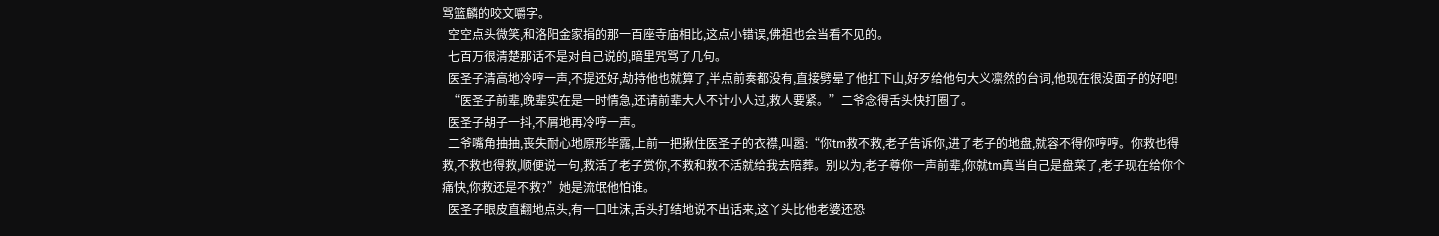骂篮麟的咬文嚼字。
  空空点头微笑,和洛阳金家捐的那一百座寺庙相比,这点小错误,佛祖也会当看不见的。
  七百万很清楚那话不是对自己说的,暗里咒骂了几句。
  医圣子清高地冷哼一声,不提还好,劫持他也就算了,半点前奏都没有,直接劈晕了他扛下山,好歹给他句大义凛然的台词,他现在很没面子的好吧!
  “医圣子前辈,晚辈实在是一时情急,还请前辈大人不计小人过,救人要紧。”二爷念得舌头快打圈了。
  医圣子胡子一抖,不屑地再冷哼一声。
  二爷嘴角抽抽,丧失耐心地原形毕露,上前一把揪住医圣子的衣襟,叫嚣:“你tm救不救,老子告诉你,进了老子的地盘,就容不得你哼哼。你救也得救,不救也得救,顺便说一句,救活了老子赏你,不救和救不活就给我去陪葬。别以为,老子尊你一声前辈,你就tm真当自己是盘菜了,老子现在给你个痛快,你救还是不救?”她是流氓他怕谁。
  医圣子眼皮直翻地点头,有一口吐沫,舌头打结地说不出话来,这丫头比他老婆还恐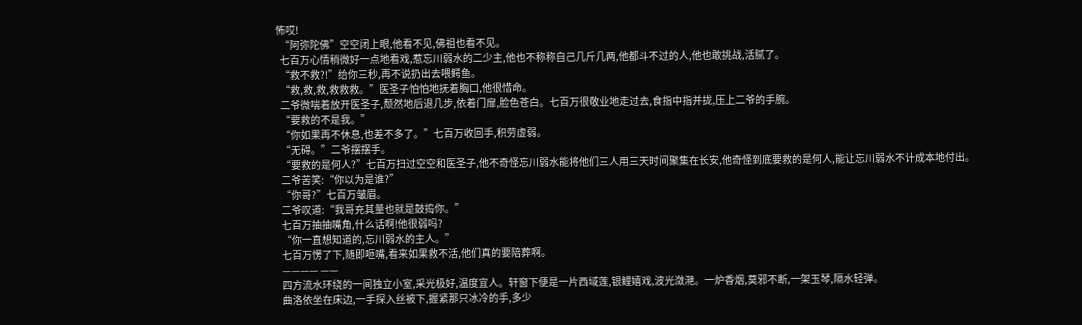怖哎!
  “阿弥陀佛”空空闭上眼,他看不见,佛祖也看不见。
  七百万心情稍微好一点地看戏,惹忘川弱水的二少主,他也不称称自己几斤几两,他都斗不过的人,他也敢挑战,活腻了。
  “救不救?!”给你三秒,再不说扔出去喂鳄鱼。
  “救,救,救,救救救。”医圣子怕怕地抚着胸口,他很惜命。
  二爷微喘着放开医圣子,颓然地后退几步,依着门扉,脸色苍白。七百万很敬业地走过去,食指中指并拢,压上二爷的手腕。
  “要救的不是我。”
  “你如果再不休息,也差不多了。”七百万收回手,积劳虚弱。
  “无碍。”二爷摆摆手。
  “要救的是何人?”七百万扫过空空和医圣子,他不奇怪忘川弱水能将他们三人用三天时间聚集在长安,他奇怪到底要救的是何人,能让忘川弱水不计成本地付出。
  二爷苦笑:“你以为是谁?”
  “你哥?”七百万皱眉。
  二爷叹道:“我哥充其量也就是鼓捣你。”
  七百万抽抽嘴角,什么话啊!他很弱吗?
  “你一直想知道的,忘川弱水的主人。”
  七百万愣了下,随即咂嘴,看来如果救不活,他们真的要陪葬啊。
  ———— ——
  四方流水环绕的一间独立小室,采光极好,温度宜人。轩窗下便是一片西域莲,银鲤嬉戏,波光潋滟。一炉香烟,莫邪不断,一架玉琴,隔水轻弹。
  曲洛依坐在床边,一手探入丝被下,握紧那只冰冷的手,多少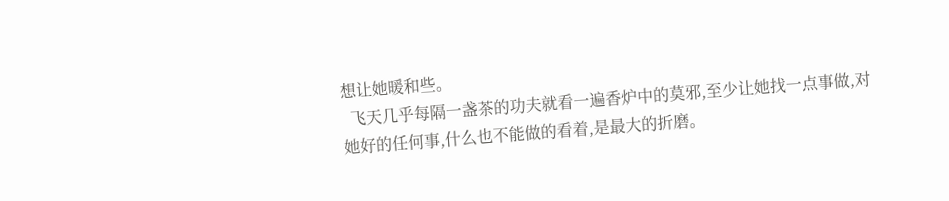想让她暖和些。
  飞天几乎每隔一盏茶的功夫就看一遍香炉中的莫邪,至少让她找一点事做,对她好的任何事,什么也不能做的看着,是最大的折磨。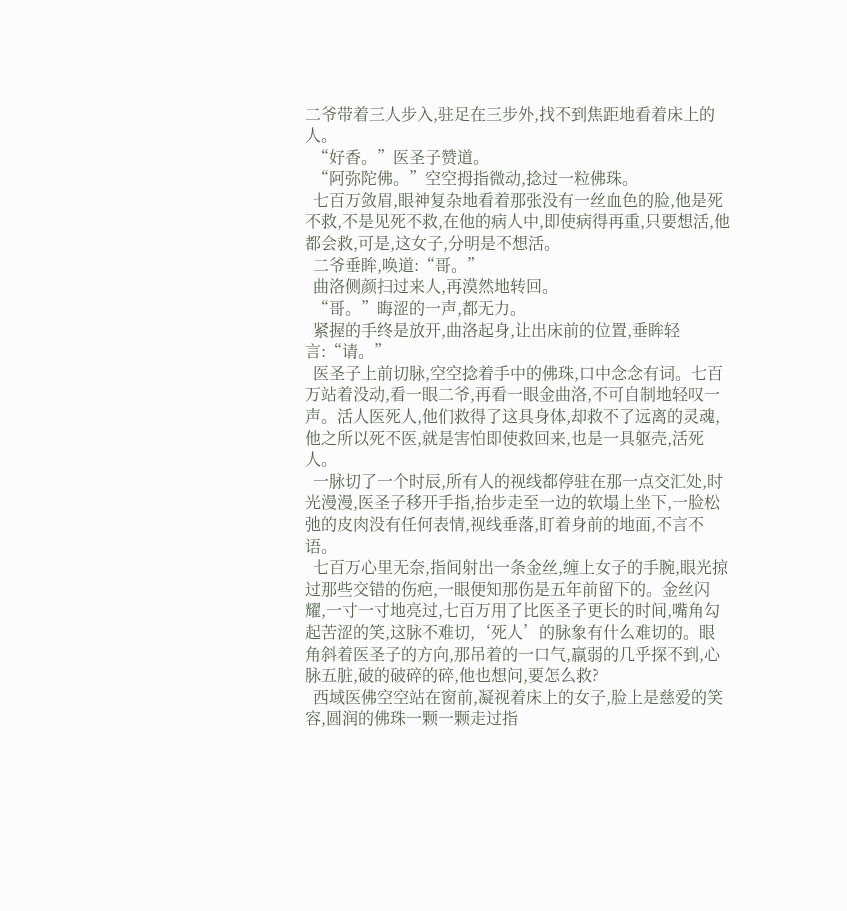二爷带着三人步入,驻足在三步外,找不到焦距地看着床上的人。
  “好香。”医圣子赞道。
  “阿弥陀佛。”空空拇指微动,捻过一粒佛珠。
  七百万敛眉,眼神复杂地看着那张没有一丝血色的脸,他是死不救,不是见死不救,在他的病人中,即使病得再重,只要想活,他都会救,可是,这女子,分明是不想活。
  二爷垂眸,唤道:“哥。”
  曲洛侧颜扫过来人,再漠然地转回。
  “哥。”晦涩的一声,都无力。
  紧握的手终是放开,曲洛起身,让出床前的位置,垂眸轻言:“请。”
  医圣子上前切脉,空空捻着手中的佛珠,口中念念有词。七百万站着没动,看一眼二爷,再看一眼金曲洛,不可自制地轻叹一声。活人医死人,他们救得了这具身体,却救不了远离的灵魂,他之所以死不医,就是害怕即使救回来,也是一具躯壳,活死人。
  一脉切了一个时辰,所有人的视线都停驻在那一点交汇处,时光漫漫,医圣子移开手指,抬步走至一边的软塌上坐下,一脸松弛的皮肉没有任何表情,视线垂落,盯着身前的地面,不言不语。
  七百万心里无奈,指间射出一条金丝,缠上女子的手腕,眼光掠过那些交错的伤疤,一眼便知那伤是五年前留下的。金丝闪耀,一寸一寸地亮过,七百万用了比医圣子更长的时间,嘴角勾起苦涩的笑,这脉不难切,‘死人’的脉象有什么难切的。眼角斜着医圣子的方向,那吊着的一口气,羸弱的几乎探不到,心脉五脏,破的破碎的碎,他也想问,要怎么救?
  西域医佛空空站在窗前,凝视着床上的女子,脸上是慈爱的笑容,圆润的佛珠一颗一颗走过指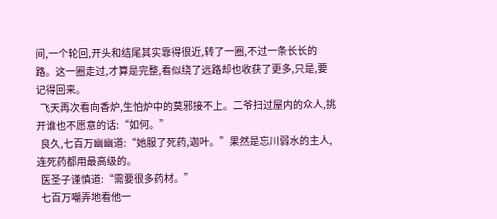间,一个轮回,开头和结尾其实靠得很近,转了一圈,不过一条长长的路。这一圈走过,才算是完整,看似绕了远路却也收获了更多,只是,要记得回来。
  飞天再次看向香炉,生怕炉中的莫邪接不上。二爷扫过屋内的众人,挑开谁也不愿意的话:“如何。”
  良久,七百万幽幽道:“她服了死药,迦叶。”果然是忘川弱水的主人,连死药都用最高级的。
  医圣子谨慎道:“需要很多药材。”
  七百万嘲弄地看他一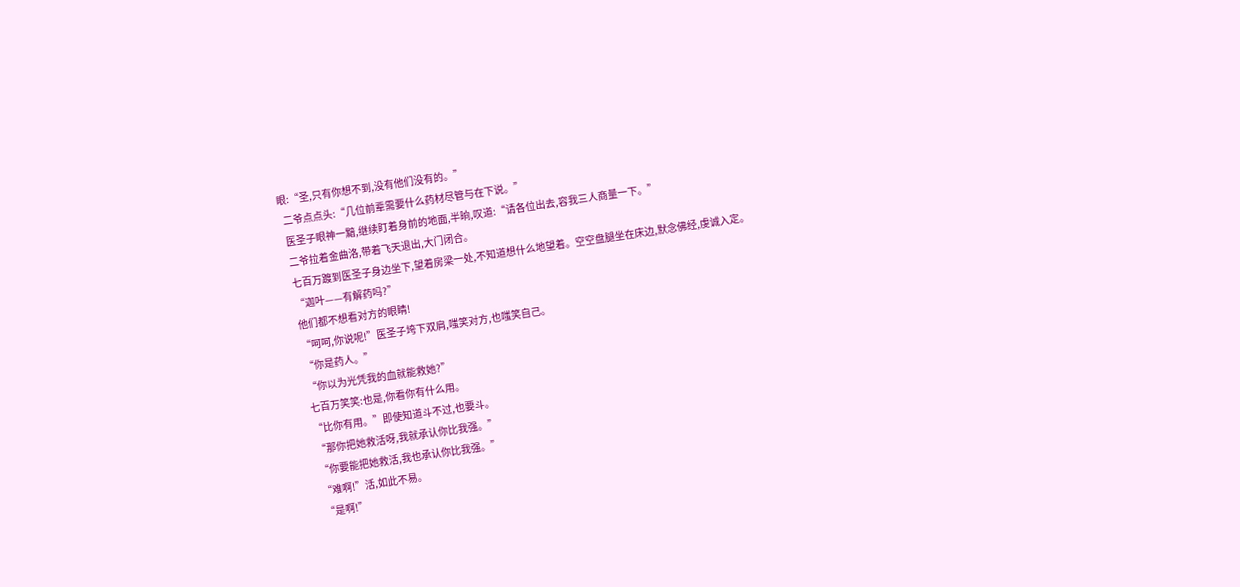眼:“圣,只有你想不到,没有他们没有的。”
  二爷点点头:“几位前辈需要什么药材尽管与在下说。”
  医圣子眼神一黯,继续盯着身前的地面,半晌,叹道:“请各位出去,容我三人商量一下。”
  二爷拉着金曲洛,带着飞天退出,大门闭合。
  七百万踱到医圣子身边坐下,望着房梁一处,不知道想什么地望着。空空盘腿坐在床边,默念佛经,虔诚入定。
  “迦叶——有解药吗?”
  他们都不想看对方的眼睛!
  “呵呵,你说呢!”医圣子垮下双肩,嗤笑对方,也嗤笑自己。
  “你是药人。”
  “你以为光凭我的血就能救她?”
  七百万笑笑:也是,你看你有什么用。
  “比你有用。”即使知道斗不过,也要斗。
  “那你把她救活呀,我就承认你比我强。”
  “你要能把她救活,我也承认你比我强。”
  “难啊!”活,如此不易。
  “是啊!”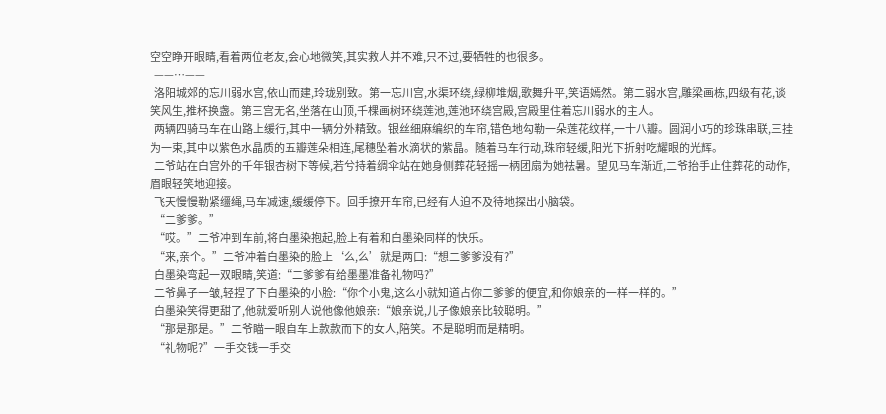空空睁开眼睛,看着两位老友,会心地微笑,其实救人并不难,只不过,要牺牲的也很多。
  ——…——
  洛阳城郊的忘川弱水宫,依山而建,玲珑别致。第一忘川宫,水渠环绕,绿柳堆烟,歌舞升平,笑语嫣然。第二弱水宫,雕梁画栋,四级有花,谈笑风生,推杯换盏。第三宫无名,坐落在山顶,千棵画树环绕莲池,莲池环绕宫殿,宫殿里住着忘川弱水的主人。
  两辆四骑马车在山路上缓行,其中一辆分外精致。银丝细麻编织的车帘,错色地勾勒一朵莲花纹样,一十八瓣。圆润小巧的珍珠串联,三挂为一束,其中以紫色水晶质的五瓣莲朵相连,尾穗坠着水滴状的紫晶。随着马车行动,珠帘轻缓,阳光下折射吃耀眼的光辉。
  二爷站在白宫外的千年银杏树下等候,若兮持着绸伞站在她身侧葬花轻摇一柄团扇为她祛暑。望见马车渐近,二爷抬手止住葬花的动作,眉眼轻笑地迎接。
  飞天慢慢勒紧缰绳,马车减速,缓缓停下。回手撩开车帘,已经有人迫不及待地探出小脑袋。
  “二爹爹。”
  “哎。”二爷冲到车前,将白墨染抱起,脸上有着和白墨染同样的快乐。
  “来,亲个。”二爷冲着白墨染的脸上‘么,么’就是两口:“想二爹爹没有?”
  白墨染弯起一双眼睛,笑道:“二爹爹有给墨墨准备礼物吗?”
  二爷鼻子一皱,轻捏了下白墨染的小脸:“你个小鬼,这么小就知道占你二爹爹的便宜,和你娘亲的一样一样的。”
  白墨染笑得更甜了,他就爱听别人说他像他娘亲:“娘亲说,儿子像娘亲比较聪明。”
  “那是那是。”二爷瞄一眼自车上款款而下的女人,陪笑。不是聪明而是精明。
  “礼物呢?”一手交钱一手交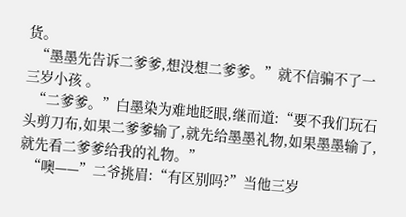货。
  “墨墨先告诉二爹爹,想没想二爹爹。”就不信骗不了一三岁小孩 。
  “二爹爹。”白墨染为难地眨眼,继而道:“要不我们玩石头剪刀布,如果二爹爹输了,就先给墨墨礼物,如果墨墨输了,就先看二爹爹给我的礼物。”
  “噢——”二爷挑眉:“有区别吗?”当他三岁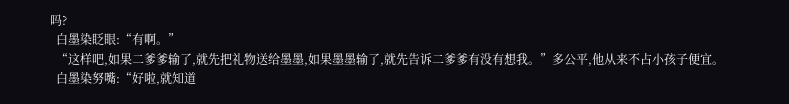吗?
  白墨染眨眼:“有啊。”
  “这样吧,如果二爹爹输了,就先把礼物送给墨墨,如果墨墨输了,就先告诉二爹爹有没有想我。”多公平,他从来不占小孩子便宜。
  白墨染努嘴:“好啦,就知道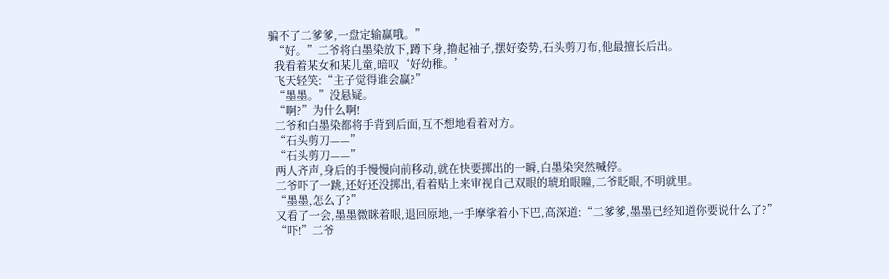骗不了二爹爹,一盘定输赢哦。”
  “好。”二爷将白墨染放下,蹲下身,撸起袖子,摆好姿势,石头剪刀布,他最擅长后出。
  我看着某女和某儿童,暗叹‘好幼稚。’
  飞天轻笑:“主子觉得谁会赢?”
  “墨墨。”没悬疑。
  “啊?”为什么啊!
  二爷和白墨染都将手背到后面,互不想地看着对方。
  “石头剪刀——”
  “石头剪刀——”
  两人齐声,身后的手慢慢向前移动,就在快要掷出的一瞬,白墨染突然喊停。
  二爷吓了一跳,还好还没掷出,看着贴上来审视自己双眼的琥珀眼瞳,二爷眨眼,不明就里。
  “墨墨,怎么了?”
  又看了一会,墨墨微眯着眼,退回原地,一手摩挲着小下巴,高深道:“二爹爹,墨墨已经知道你要说什么了?”
  “吓!”二爷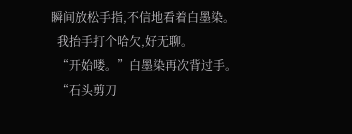瞬间放松手指,不信地看着白墨染。
  我抬手打个哈欠,好无聊。
  “开始喽。”白墨染再次背过手。
  “石头剪刀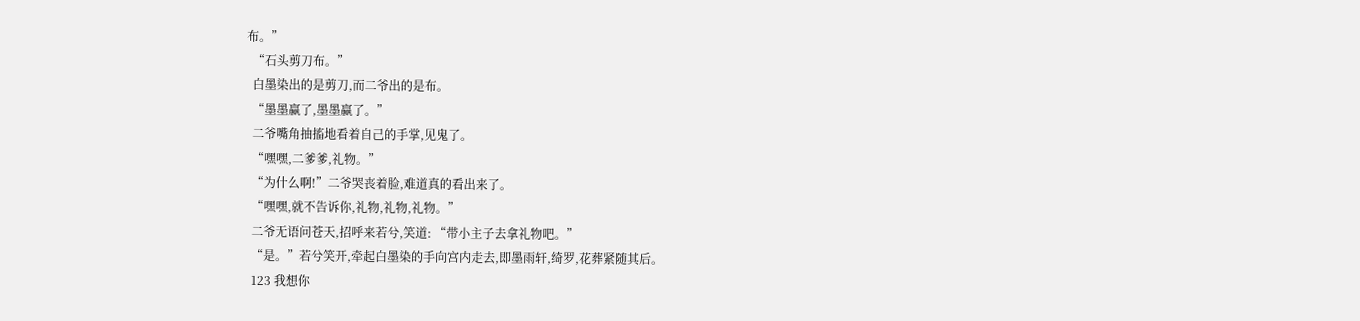布。”
  “石头剪刀布。”
  白墨染出的是剪刀,而二爷出的是布。
  “墨墨赢了,墨墨赢了。”
  二爷嘴角抽搐地看着自己的手掌,见鬼了。
  “嘿嘿,二爹爹,礼物。”
  “为什么啊!”二爷哭丧着脸,难道真的看出来了。
  “嘿嘿,就不告诉你,礼物,礼物,礼物。”
  二爷无语问苍天,招呼来若兮,笑道: “带小主子去拿礼物吧。”
  “是。”若兮笑开,牵起白墨染的手向宫内走去,即墨雨轩,绮罗,花葬紧随其后。
  123 我想你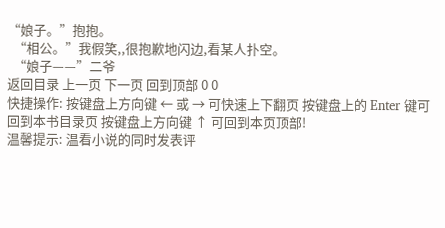“娘子。”抱抱。
  “相公。”我假笑,,很抱歉地闪边,看某人扑空。
  “娘子——”二爷
返回目录 上一页 下一页 回到顶部 0 0
快捷操作: 按键盘上方向键 ← 或 → 可快速上下翻页 按键盘上的 Enter 键可回到本书目录页 按键盘上方向键 ↑ 可回到本页顶部!
温馨提示: 温看小说的同时发表评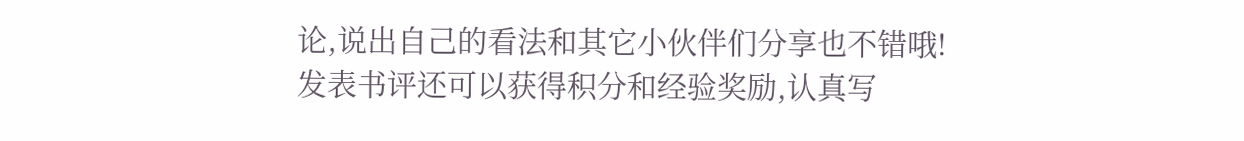论,说出自己的看法和其它小伙伴们分享也不错哦!发表书评还可以获得积分和经验奖励,认真写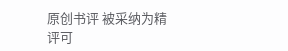原创书评 被采纳为精评可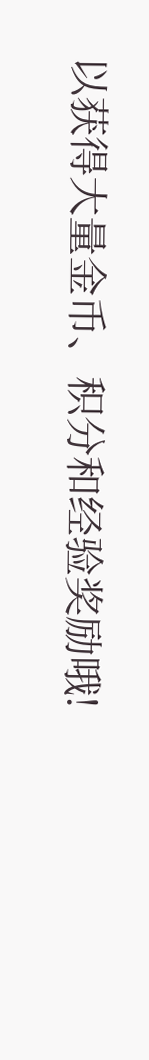以获得大量金币、积分和经验奖励哦!